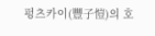펑츠카이(豐子愷)의 호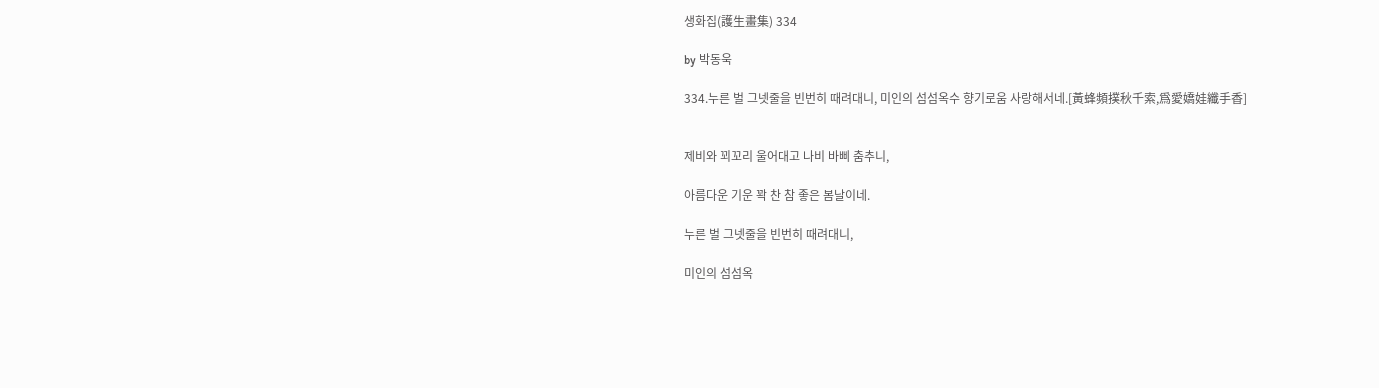생화집(護生畫集) 334

by 박동욱

334.누른 벌 그넷줄을 빈번히 때려대니, 미인의 섬섬옥수 향기로움 사랑해서네.[黃蜂頻撲秋千索,爲愛嬌娃纖手香]


제비와 꾀꼬리 울어대고 나비 바삐 춤추니,

아름다운 기운 꽉 찬 참 좋은 봄날이네.

누른 벌 그넷줄을 빈번히 때려대니,

미인의 섬섬옥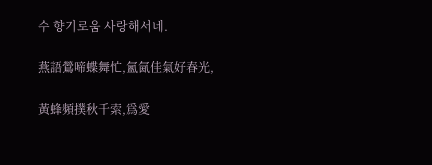수 향기로움 사랑해서네.

燕語鶯啼蝶舞忙,氳氤佳氣好春光,

黃蜂頻撲秋千索,爲愛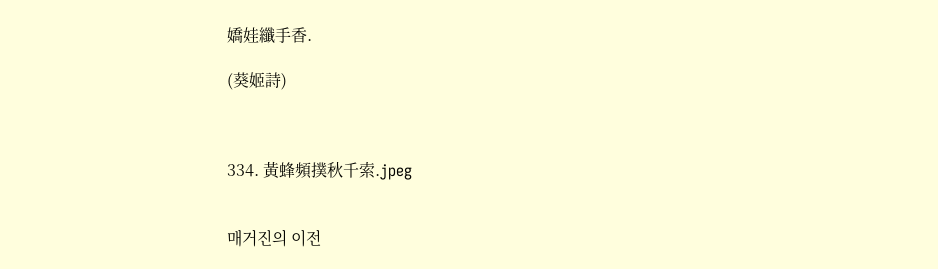嬌娃纖手香.

(葵姬詩)



334. 黃蜂頻撲秋千索.jpeg


매거진의 이전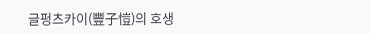글펑츠카이(豐子愷)의 호생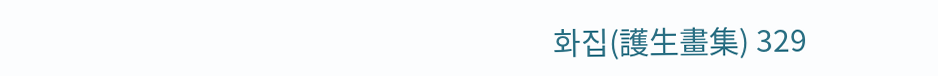화집(護生畫集) 329